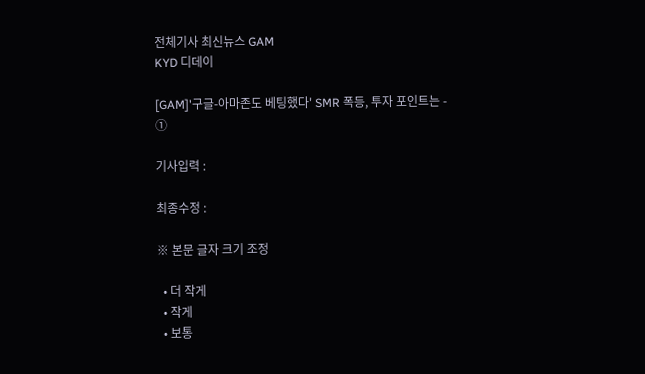전체기사 최신뉴스 GAM
KYD 디데이

[GAM]'구글-아마존도 베팅했다' SMR 폭등, 투자 포인트는 - ①

기사입력 :

최종수정 :

※ 본문 글자 크기 조정

  • 더 작게
  • 작게
  • 보통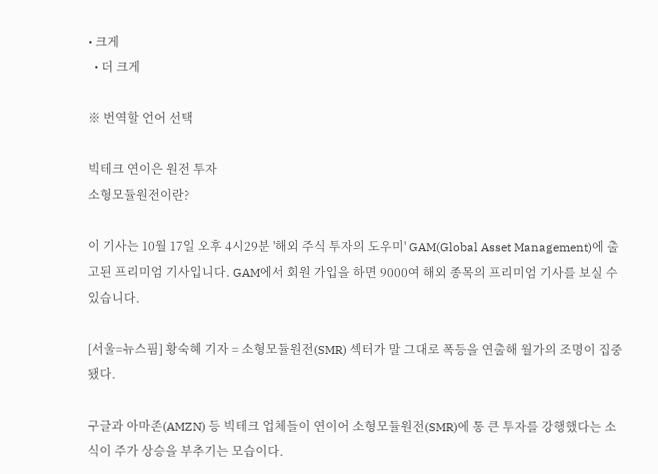• 크게
  • 더 크게

※ 번역할 언어 선택

빅테크 연이은 원전 투자
소형모듈원전이란?

이 기사는 10월 17일 오후 4시29분 '해외 주식 투자의 도우미' GAM(Global Asset Management)에 출고된 프리미엄 기사입니다. GAM에서 회원 가입을 하면 9000여 해외 종목의 프리미엄 기사를 보실 수 있습니다.

[서울=뉴스핌] 황숙혜 기자 = 소형모듈원전(SMR) 섹터가 말 그대로 폭등을 연출해 월가의 조명이 집중됐다.

구글과 아마존(AMZN) 등 빅테크 업체들이 연이어 소형모듈원전(SMR)에 통 큰 투자를 강행했다는 소식이 주가 상승을 부추기는 모습이다.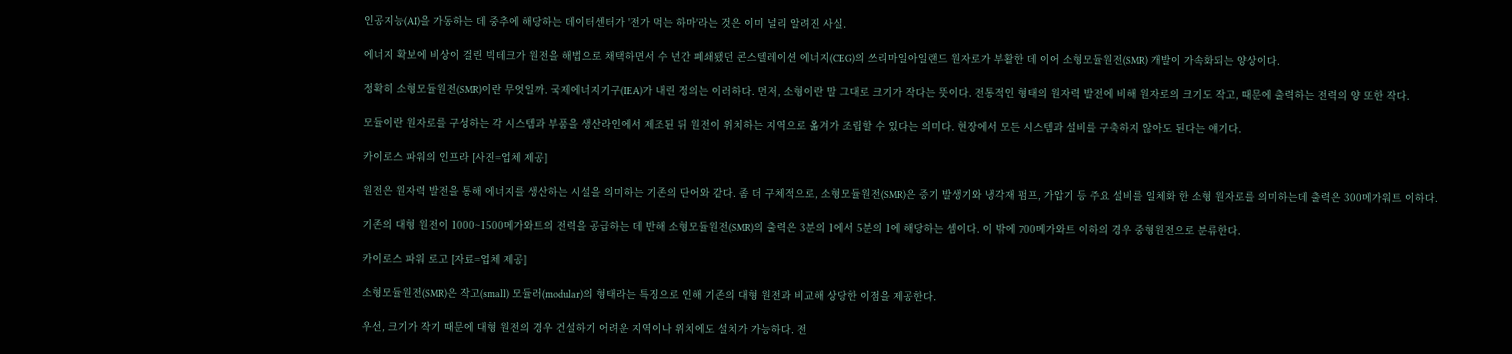인공지능(AI)을 가동하는 데 중추에 해당하는 데이터센터가 '전가 먹는 하마'라는 것은 이미 널리 알려진 사실.

에너지 확보에 비상이 걸린 빅테크가 원전을 해법으로 채택하면서 수 년간 폐쇄됐던 콘스텔레이션 에너지(CEG)의 쓰리마일아일랜드 원자로가 부활한 데 이어 소형모듈원전(SMR) 개발이 가속화되는 양상이다.

정확히 소형모듈원전(SMR)이란 무엇일까. 국제에너지기구(IEA)가 내린 정의는 이러하다. 먼저, 소형이란 말 그대로 크기가 작다는 뜻이다. 전통적인 형태의 원자력 발전에 비해 원자로의 크기도 작고, 때문에 출력하는 전력의 양 또한 작다.

모듈이란 원자로를 구성하는 각 시스템과 부품을 생산라인에서 제조된 뒤 원전이 위치하는 지역으로 옮겨가 조립할 수 있다는 의미다. 현장에서 모든 시스템과 설비를 구축하지 않아도 된다는 얘기다.

카이로스 파워의 인프라 [사진=업체 제공]

원전은 원자력 발전을 통해 에너지를 생산하는 시설을 의미하는 기존의 단어와 같다. 좀 더 구체적으로, 소형모듈원전(SMR)은 증기 발생기와 냉각재 펌프, 가압기 등 주요 설비를 일체화 한 소형 원자로를 의미하는데 출력은 300메가워트 이하다.

기존의 대형 원전이 1000~1500메가와트의 전력을 공급하는 데 반해 소형모듈원전(SMR)의 출력은 3분의 1에서 5분의 1에 해당하는 셈이다. 이 밖에 700메가와트 이하의 경우 중형원전으로 분류한다.

카이로스 파워 로고 [자료=업체 제공]

소형모듈원전(SMR)은 작고(small) 모듈러(modular)의 형태라는 특징으로 인해 기존의 대형 원전과 비교해 상당한 이점을 제공한다.

우선, 크기가 작기 때문에 대형 원전의 경우 건설하기 어려운 지역이나 위치에도 설치가 가능하다. 전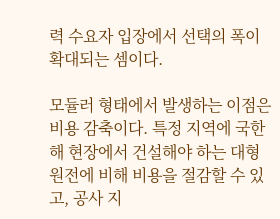력 수요자 입장에서 선택의 폭이 확대되는 셈이다.

모듈러 형태에서 발생하는 이점은 비용 감축이다. 특정 지역에 국한해 현장에서 건설해야 하는 대형 원전에 비해 비용을 절감할 수 있고, 공사 지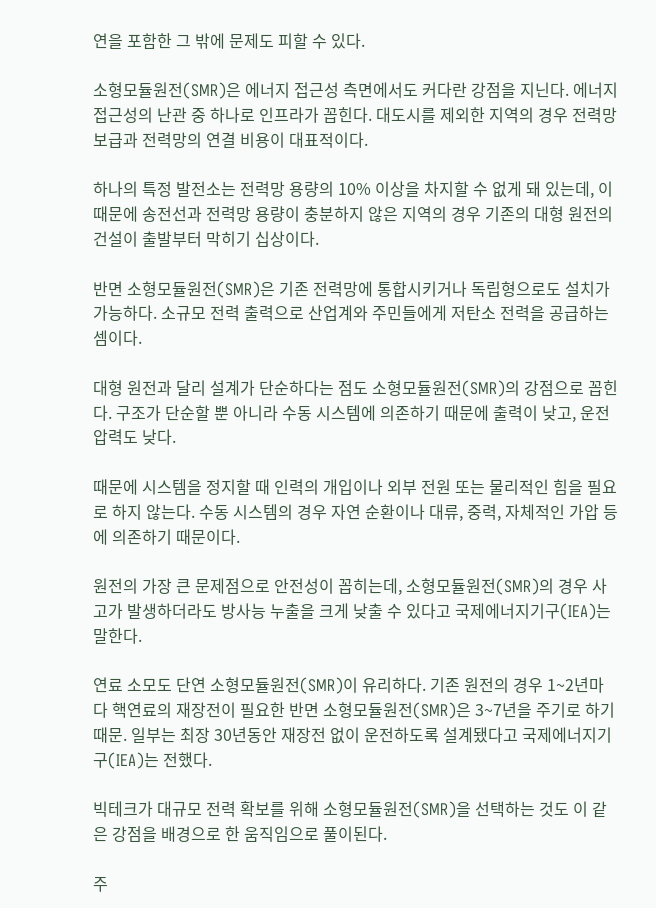연을 포함한 그 밖에 문제도 피할 수 있다.

소형모듈원전(SMR)은 에너지 접근성 측면에서도 커다란 강점을 지닌다. 에너지 접근성의 난관 중 하나로 인프라가 꼽힌다. 대도시를 제외한 지역의 경우 전력망 보급과 전력망의 연결 비용이 대표적이다.

하나의 특정 발전소는 전력망 용량의 10% 이상을 차지할 수 없게 돼 있는데, 이 때문에 송전선과 전력망 용량이 충분하지 않은 지역의 경우 기존의 대형 원전의 건설이 출발부터 막히기 십상이다.

반면 소형모듈원전(SMR)은 기존 전력망에 통합시키거나 독립형으로도 설치가 가능하다. 소규모 전력 출력으로 산업계와 주민들에게 저탄소 전력을 공급하는 셈이다.

대형 원전과 달리 설계가 단순하다는 점도 소형모듈원전(SMR)의 강점으로 꼽힌다. 구조가 단순할 뿐 아니라 수동 시스템에 의존하기 때문에 출력이 낮고, 운전 압력도 낮다.

때문에 시스템을 정지할 때 인력의 개입이나 외부 전원 또는 물리적인 힘을 필요로 하지 않는다. 수동 시스템의 경우 자연 순환이나 대류, 중력, 자체적인 가압 등에 의존하기 때문이다.

원전의 가장 큰 문제점으로 안전성이 꼽히는데, 소형모듈원전(SMR)의 경우 사고가 발생하더라도 방사능 누출을 크게 낮출 수 있다고 국제에너지기구(IEA)는 말한다.

연료 소모도 단연 소형모듈원전(SMR)이 유리하다. 기존 원전의 경우 1~2년마다 핵연료의 재장전이 필요한 반면 소형모듈원전(SMR)은 3~7년을 주기로 하기 때문. 일부는 최장 30년동안 재장전 없이 운전하도록 설계됐다고 국제에너지기구(IEA)는 전했다.

빅테크가 대규모 전력 확보를 위해 소형모듈원전(SMR)을 선택하는 것도 이 같은 강점을 배경으로 한 움직임으로 풀이된다.

주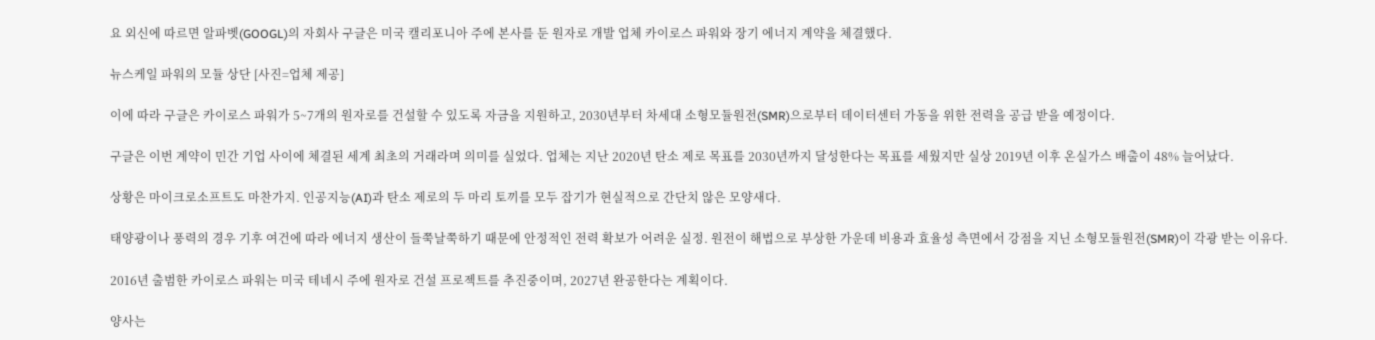요 외신에 따르면 알파벳(GOOGL)의 자회사 구글은 미국 캘리포니아 주에 본사를 둔 원자로 개발 업체 카이로스 파워와 장기 에너지 계약을 체결했다.

뉴스케일 파워의 모듈 상단 [사진=업체 제공]

이에 따라 구글은 카이로스 파워가 5~7개의 원자로를 건설할 수 있도록 자금을 지원하고, 2030년부터 차세대 소형모듈원전(SMR)으로부터 데이터센터 가동을 위한 전력을 공급 받을 예정이다.

구글은 이번 계약이 민간 기업 사이에 체결된 세계 최초의 거래라며 의미를 실었다. 업체는 지난 2020년 탄소 제로 목표를 2030년까지 달성한다는 목표를 세웠지만 실상 2019년 이후 온실가스 배출이 48% 늘어났다.

상황은 마이크로소프트도 마찬가지. 인공지능(AI)과 탄소 제로의 두 마리 토끼를 모두 잡기가 현실적으로 간단치 않은 모양새다.

태양광이나 풍력의 경우 기후 여건에 따라 에너지 생산이 들쭉날쭉하기 때문에 안정적인 전력 확보가 어려운 실정. 원전이 해법으로 부상한 가운데 비용과 효율성 측면에서 강점을 지닌 소형모듈원전(SMR)이 각광 받는 이유다.

2016년 출범한 카이로스 파워는 미국 테네시 주에 원자로 건설 프로젝트를 추진중이며, 2027년 완공한다는 계획이다.

양사는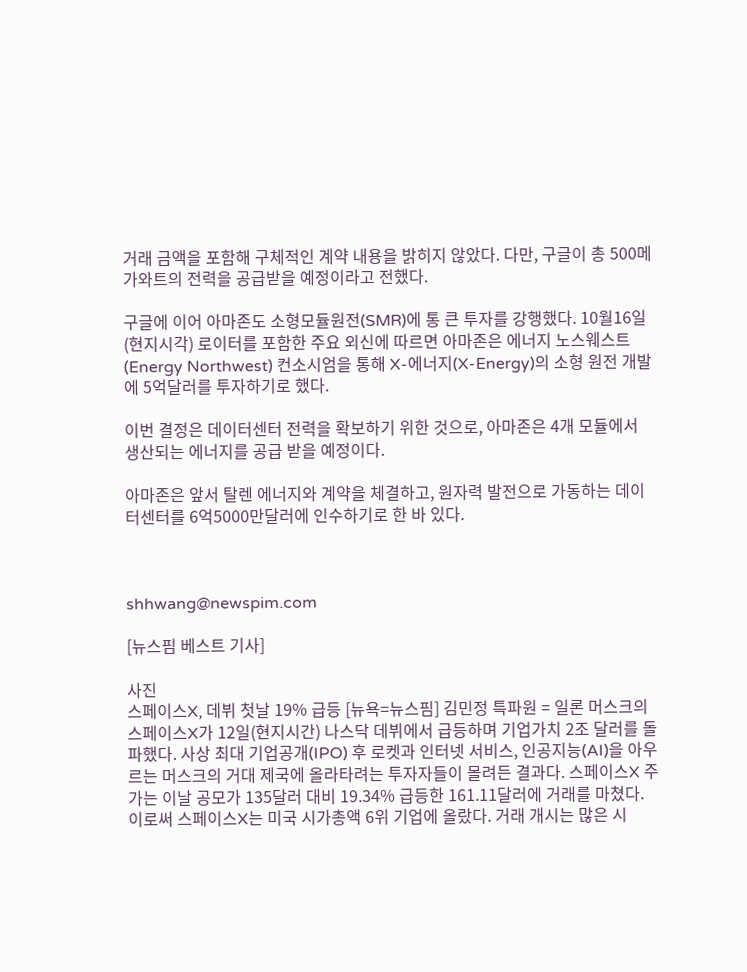거래 금액을 포함해 구체적인 계약 내용을 밝히지 않았다. 다만, 구글이 총 500메가와트의 전력을 공급받을 예정이라고 전했다.

구글에 이어 아마존도 소형모듈원전(SMR)에 통 큰 투자를 강행했다. 10월16일(현지시각) 로이터를 포함한 주요 외신에 따르면 아마존은 에너지 노스웨스트(Energy Northwest) 컨소시엄을 통해 X-에너지(X-Energy)의 소형 원전 개발에 5억달러를 투자하기로 했다.

이번 결정은 데이터센터 전력을 확보하기 위한 것으로, 아마존은 4개 모듈에서 생산되는 에너지를 공급 받을 예정이다.

아마존은 앞서 탈렌 에너지와 계약을 체결하고, 원자력 발전으로 가동하는 데이터센터를 6억5000만달러에 인수하기로 한 바 있다.



shhwang@newspim.com

[뉴스핌 베스트 기사]

사진
스페이스X, 데뷔 첫날 19% 급등 [뉴욕=뉴스핌] 김민정 특파원 = 일론 머스크의 스페이스X가 12일(현지시간) 나스닥 데뷔에서 급등하며 기업가치 2조 달러를 돌파했다. 사상 최대 기업공개(IPO) 후 로켓과 인터넷 서비스, 인공지능(AI)을 아우르는 머스크의 거대 제국에 올라타려는 투자자들이 몰려든 결과다. 스페이스X 주가는 이날 공모가 135달러 대비 19.34% 급등한 161.11달러에 거래를 마쳤다. 이로써 스페이스X는 미국 시가총액 6위 기업에 올랐다. 거래 개시는 많은 시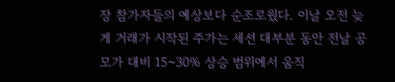장 참가자들의 예상보다 순조로웠다. 이날 오전 늦게 거래가 시작된 주가는 세션 대부분 동안 전날 공모가 대비 15~30% 상승 범위에서 움직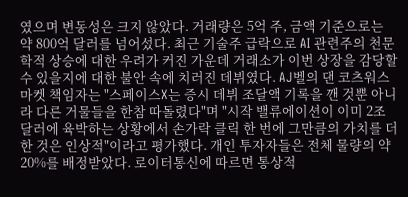였으며 변동성은 크지 않았다. 거래량은 5억 주, 금액 기준으로는 약 800억 달러를 넘어섰다. 최근 기술주 급락으로 AI 관련주의 천문학적 상승에 대한 우려가 커진 가운데 거래소가 이번 상장을 감당할 수 있을지에 대한 불안 속에 치러진 데뷔였다. AJ벨의 댄 코츠워스 마켓 책임자는 "스페이스X는 증시 데뷔 조달액 기록을 깬 것뿐 아니라 다른 거물들을 한참 따돌렸다"며 "시작 밸류에이션이 이미 2조 달러에 육박하는 상황에서 손가락 클릭 한 번에 그만큼의 가치를 더한 것은 인상적"이라고 평가했다. 개인 투자자들은 전체 물량의 약 20%를 배정받았다. 로이터통신에 따르면 통상적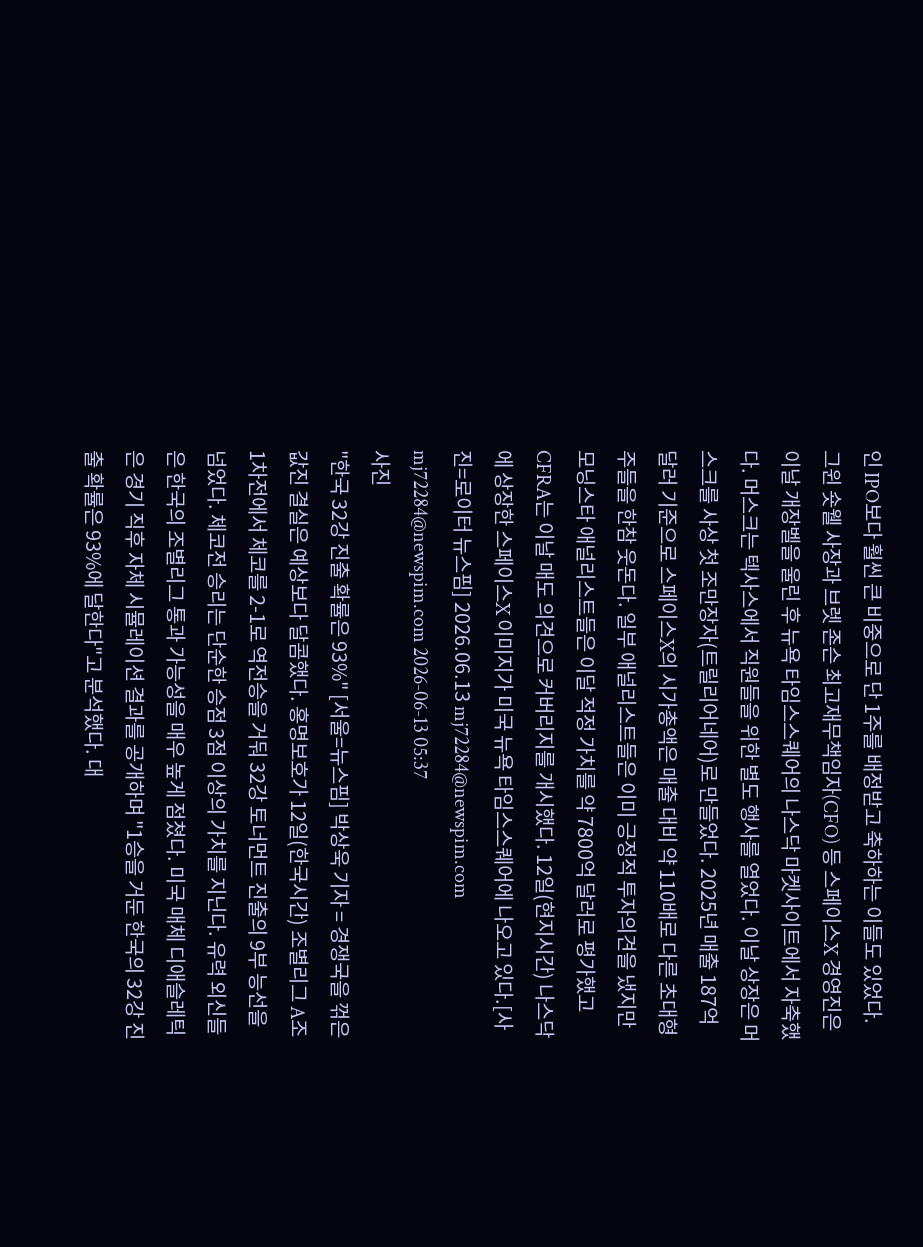인 IPO보다 훨씬 큰 비중으로 단 1주를 배정받고 축하하는 이들도 있었다. 그윈 숏웰 사장과 브렛 존슨 최고재무책임자(CFO) 등 스페이스X 경영진은 이날 개장벨을 울린 후 뉴욕 타임스스퀘어의 나스닥 마켓사이트에서 자축했다. 머스크는 텍사스에서 직원들을 위한 별도 행사를 열었다. 이날 상장은 머스크를 사상 첫 조만장자(트릴리어네어)로 만들었다. 2025년 매출 187억 달러 기준으로 스페이스X의 시가총액은 매출 대비 약 110배로 다른 초대형주들을 한참 웃돈다. 일부 애널리스트들은 이미 긍정적 투자의견을 냈지만 모닝스타 애널리스트들은 이달 적정 가치를 약 7800억 달러로 평가했고 CFRA는 이날 매도 의견으로 커버리지를 개시했다. 12일(현지시간) 나스닥에 상장한 스페이스X 이미지가 미국 뉴욕 타임스스퀘어에 나오고 있다.[사진=로이터 뉴스핌] 2026.06.13 mj72284@newspim.com   mj72284@newspim.com 2026-06-13 05:37
사진
"한국 32강 진출 확률은 93%" [서울=뉴스핌] 박상욱 기자 = 경쟁국을 꺾은 값진 결실은 예상보다 달콤했다. 홍명보호가 12일(한국시간) 조별리그 A조 1차전에서 체코를 2-1로 역전승을 거둬 32강 토너먼트 진출의 9부 능선을 넘었다. 체코전 승리는 단순한 승점 3점 이상의 가치를 지닌다. 유력 외신들은 한국의 조별리그 통과 가능성을 매우 높게 점쳤다. 미국 매체 디애슬레틱은 경기 직후 자체 시뮬레이션 결과를 공개하며 "1승을 거둔 한국의 32강 진출 확률은 93%에 달한다"고 분석했다. 대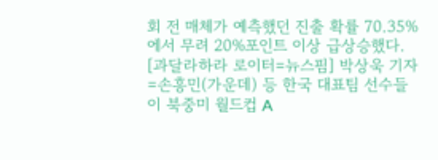회 전 매체가 예측했던 진출 확률 70.35%에서 무려 20%포인트 이상 급상승했다. [과달라하라 로이터=뉴스핌] 박상욱 기자=손흥민(가운데) 등 한국 대표팀 선수들이 북중미 월드컵 A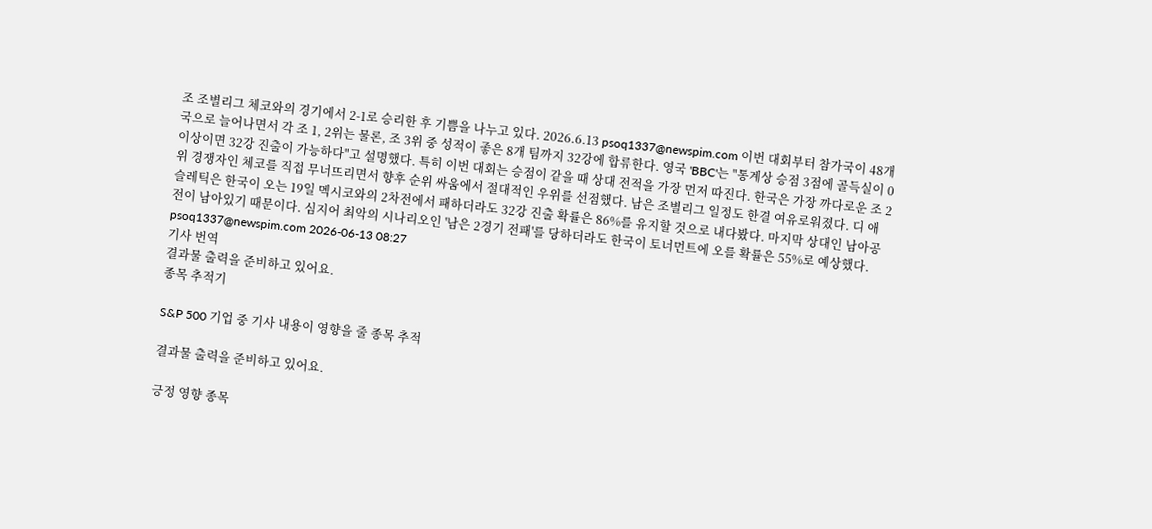조 조별리그 체코와의 경기에서 2-1로 승리한 후 기쁨을 나누고 있다. 2026.6.13 psoq1337@newspim.com 이번 대회부터 참가국이 48개국으로 늘어나면서 각 조 1, 2위는 물론, 조 3위 중 성적이 좋은 8개 팀까지 32강에 합류한다. 영국 'BBC'는 "통계상 승점 3점에 골득실이 0 이상이면 32강 진출이 가능하다"고 설명했다. 특히 이번 대회는 승점이 같을 때 상대 전적을 가장 먼저 따진다. 한국은 가장 까다로운 조 2위 경쟁자인 체코를 직접 무너뜨리면서 향후 순위 싸움에서 절대적인 우위를 선점했다. 남은 조별리그 일정도 한결 여유로워졌다. 디 애슬레틱은 한국이 오는 19일 멕시코와의 2차전에서 패하더라도 32강 진출 확률은 86%를 유지할 것으로 내다봤다. 마지막 상대인 남아공전이 남아있기 때문이다. 심지어 최악의 시나리오인 '남은 2경기 전패'를 당하더라도 한국이 토너먼트에 오를 확률은 55%로 예상했다. psoq1337@newspim.com 2026-06-13 08:27
기사 번역
결과물 출력을 준비하고 있어요.
종목 추적기

S&P 500 기업 중 기사 내용이 영향을 줄 종목 추적

결과물 출력을 준비하고 있어요.

긍정 영향 종목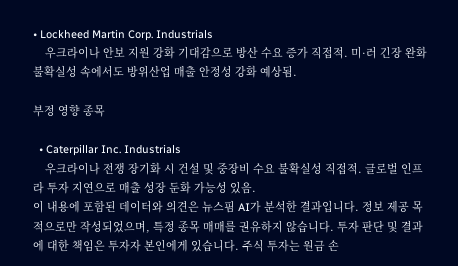• Lockheed Martin Corp. Industrials
    우크라이나 안보 지원 강화 기대감으로 방산 수요 증가 직접적. 미·러 긴장 완화 불확실성 속에서도 방위산업 매출 안정성 강화 예상됨.

부정 영향 종목

  • Caterpillar Inc. Industrials
    우크라이나 전쟁 장기화 시 건설 및 중장비 수요 불확실성 직접적. 글로벌 인프라 투자 지연으로 매출 성장 둔화 가능성 있음.
이 내용에 포함된 데이터와 의견은 뉴스핌 AI가 분석한 결과입니다. 정보 제공 목적으로만 작성되었으며, 특정 종목 매매를 권유하지 않습니다. 투자 판단 및 결과에 대한 책임은 투자자 본인에게 있습니다. 주식 투자는 원금 손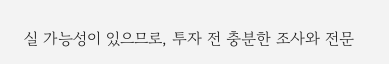실 가능성이 있으므로, 투자 전 충분한 조사와 전문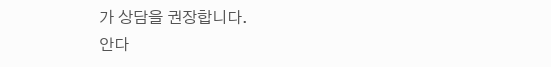가 상담을 권장합니다.
안다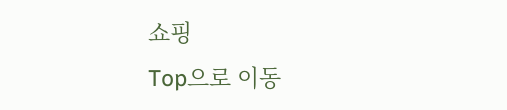쇼핑
Top으로 이동